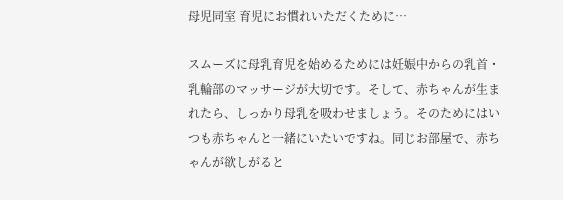母児同室 育児にお慣れいただくために…

スムーズに母乳育児を始めるためには妊娠中からの乳首・乳輪部のマッサージが大切です。そして、赤ちゃんが生まれたら、しっかり母乳を吸わせましょう。そのためにはいつも赤ちゃんと一緒にいたいですね。同じお部屋で、赤ちゃんが欲しがると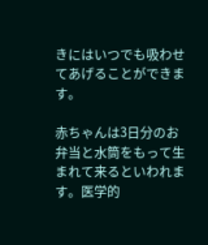きにはいつでも吸わせてあげることができます。

赤ちゃんは3日分のお弁当と水筒をもって生まれて来るといわれます。医学的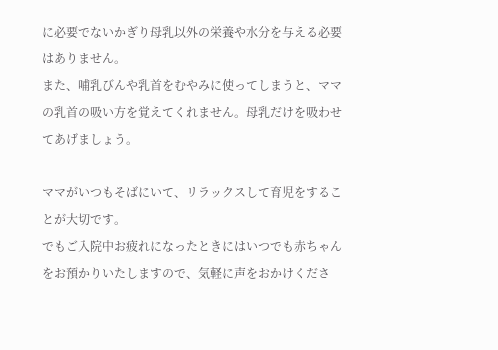に必要でないかぎり母乳以外の栄養や水分を与える必要はありません。
また、哺乳びんや乳首をむやみに使ってしまうと、ママの乳首の吸い方を覚えてくれません。母乳だけを吸わせてあげましょう。

ママがいつもそばにいて、リラックスして育児をすることが大切です。
でもご入院中お疲れになったときにはいつでも赤ちゃんをお預かりいたしますので、気軽に声をおかけくださ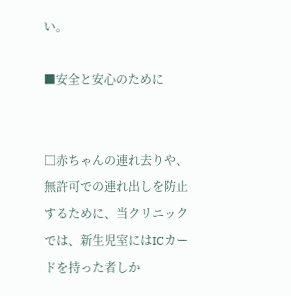い。

■安全と安心のために


□赤ちゃんの連れ去りや、無許可での連れ出しを防止するために、当クリニックでは、新生児室にはICカードを持った者しか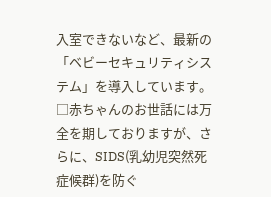入室できないなど、最新の「ベビーセキュリティシステム」を導入しています。
□赤ちゃんのお世話には万全を期しておりますが、さらに、SIDS(乳幼児突然死症候群)を防ぐ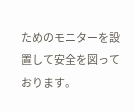ためのモニターを設置して安全を図っております。